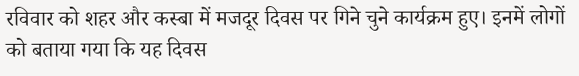रविवार को शहर और कस्बा में मजदूर दिवस पर गिने चुने कार्यक्रम हुए। इनमें लोगों को बताया गया कि यह दिवस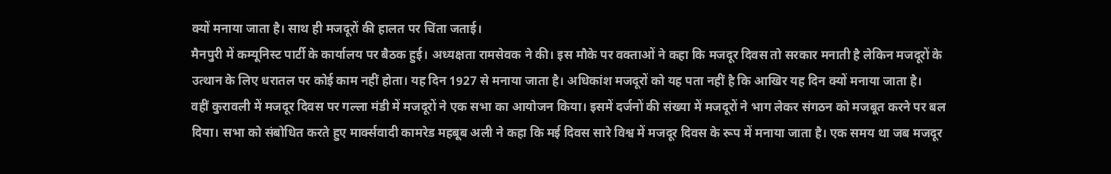क्यों मनाया जाता है। साथ ही मजदूरों की हालत पर चिंता जताई।
मैनपुरी में कम्यूनिस्ट पार्टी के कार्यालय पर बैठक हुई। अध्यक्षता रामसेवक ने की। इस मौके पर वक्ताओं ने कहा कि मजदूर दिवस तो सरकार मनाती है लेकिन मजदूरों के उत्थान के लिए धरातल पर कोई काम नहीं होता। यह दिन 1927 से मनाया जाता है। अधिकांश मजदूरों को यह पता नहीं है कि आखिर यह दिन क्यों मनाया जाता है।
वहीं कुरावली में मजदूर दिवस पर गल्ला मंडी में मजदूरों ने एक सभा का आयोजन किया। इसमें दर्जनों की संख्या में मजदूरों ने भाग लेकर संगठन को मजबूत करने पर बल दिया। सभा को संबोधित करते हुए मार्क्सवादी कामरेड महबूब अली ने कहा कि मई दिवस सारे विश्व में मजदूर दिवस के रूप में मनाया जाता है। एक समय था जब मजदूर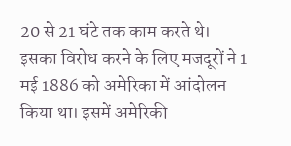20 से 21 घंटे तक काम करते थे। इसका विरोध करने के लिए मजदूरों ने 1 मई 1886 को अमेरिका में आंदोलन किया था। इसमें अमेरिकी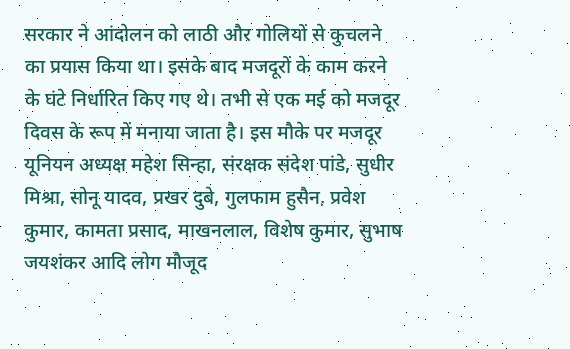सरकार ने आंदोलन को लाठी और गोलियों से कुचलने का प्रयास किया था। इसके बाद मजदूरों के काम करने के घंटे निर्धारित किए गए थे। तभी से एक मई को मजदूर दिवस के रूप में मनाया जाता है। इस मौके पर मजदूर यूनियन अध्यक्ष महेश सिन्हा, संरक्षक संदेश पांडे, सुधीर मिश्रा, सोनू यादव, प्रखर दुबे, गुलफाम हुसैन, प्रवेश कुमार, कामता प्रसाद, माखनलाल, विशेष कुमार, सुभाष जयशंकर आदि लोग मौजूद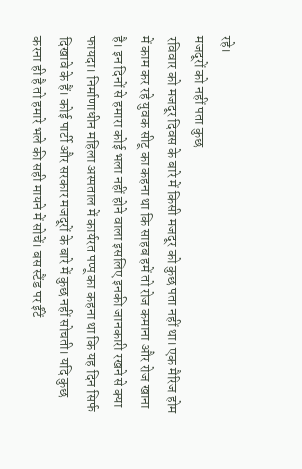रहे।
मजदूरों को नहीं पता कुछ
रविवार को मजदूर दिवस के बारे में किसी मजदूर को कुछ पता नहीं था। एक मैरिज होम में काम कर रहे युवक सीटू का कहना था कि साहब हमें तो रोज कमाना और रोज खाना है। इन दिनों से हमारा कोई भला नहीं होने वाला इसलिए इनकी जानकारी रखने से क्या फायदा। निर्माणाधीन महिला अस्पताल में कार्यरत पप्पू का कहना था कि यह दिन सिर्फ दिखावे के हैं। कोई पार्टी और सरकार मजदूरों के बारे में कुछ नहीं सोचती। यदि कुछ करना ही है तो हमारे भले की सही मायने में सोचें। बस स्टैंड पर ईंटें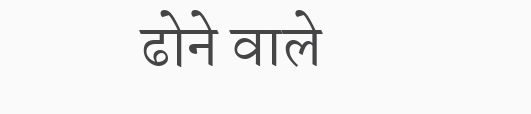ढोने वाले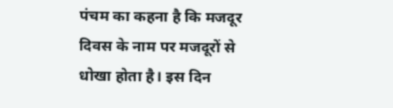पंचम का कहना है कि मजदूर दिवस के नाम पर मजदूरों से धोखा होता है। इस दिन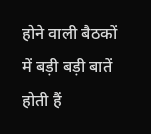होने वाली बैठकों में बड़ी बड़ी बातें होती हैं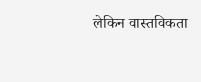लेकिन वास्तविकता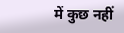में कुछ नहीं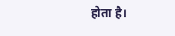होता है।